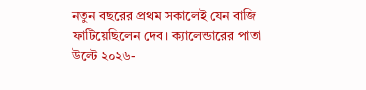নতুন বছরের প্রথম সকালেই যেন বাজি ফাটিয়েছিলেন দেব। ক্যালেন্ডারের পাতা উল্টে ২০২৬-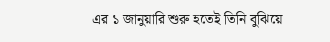এর ১ জানুয়ারি শুরু হতেই তিনি বুঝিয়ে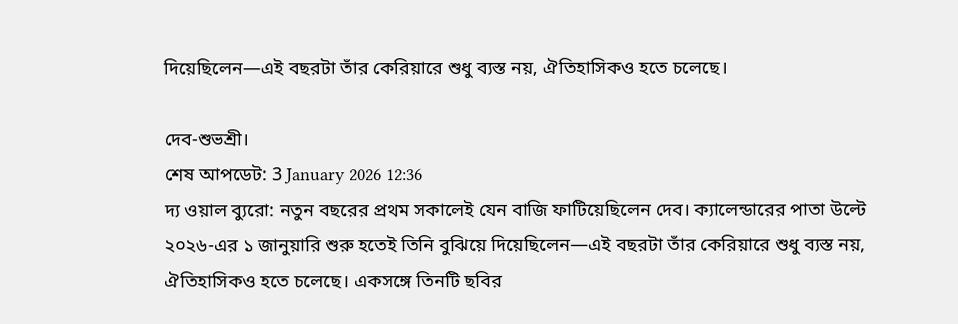দিয়েছিলেন—এই বছরটা তাঁর কেরিয়ারে শুধু ব্যস্ত নয়, ঐতিহাসিকও হতে চলেছে।

দেব-শুভশ্রী।
শেষ আপডেট: 3 January 2026 12:36
দ্য ওয়াল ব্যুরো: নতুন বছরের প্রথম সকালেই যেন বাজি ফাটিয়েছিলেন দেব। ক্যালেন্ডারের পাতা উল্টে ২০২৬-এর ১ জানুয়ারি শুরু হতেই তিনি বুঝিয়ে দিয়েছিলেন—এই বছরটা তাঁর কেরিয়ারে শুধু ব্যস্ত নয়, ঐতিহাসিকও হতে চলেছে। একসঙ্গে তিনটি ছবির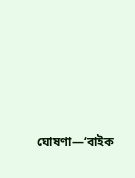ঘোষণা—‘বাইক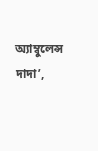অ্যাম্বুলেন্স দাদা’,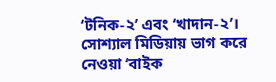‘টনিক-২’ এবং ‘খাদান-২’। সোশ্যাল মিডিয়ায় ভাগ করে নেওয়া ‘বাইক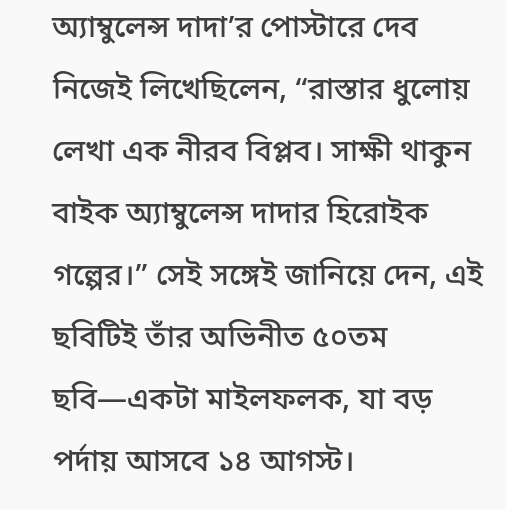অ্যাম্বুলেন্স দাদা’র পোস্টারে দেব নিজেই লিখেছিলেন, “রাস্তার ধুলোয় লেখা এক নীরব বিপ্লব। সাক্ষী থাকুন বাইক অ্যাম্বুলেন্স দাদার হিরোইক গল্পের।” সেই সঙ্গেই জানিয়ে দেন, এই ছবিটিই তাঁর অভিনীত ৫০তম ছবি—একটা মাইলফলক, যা বড় পর্দায় আসবে ১৪ আগস্ট।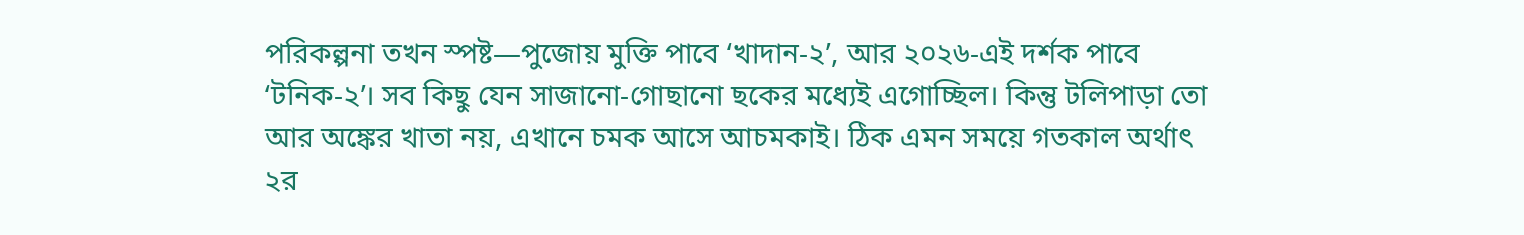পরিকল্পনা তখন স্পষ্ট—পুজোয় মুক্তি পাবে ‘খাদান-২’, আর ২০২৬-এই দর্শক পাবে ‘টনিক-২’। সব কিছু যেন সাজানো-গোছানো ছকের মধ্যেই এগোচ্ছিল। কিন্তু টলিপাড়া তো আর অঙ্কের খাতা নয়, এখানে চমক আসে আচমকাই। ঠিক এমন সময়ে গতকাল অর্থাৎ ২র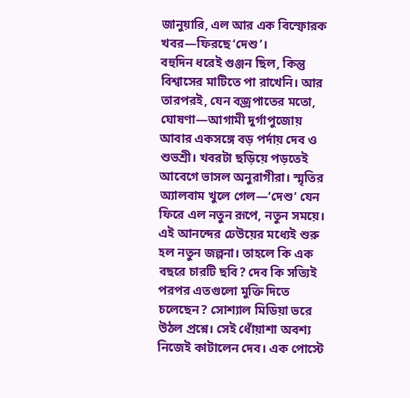জানুয়ারি, এল আর এক বিস্ফোরক খবর—ফিরছে ‘দেশু’।
বহুদিন ধরেই গুঞ্জন ছিল, কিন্তু বিশ্বাসের মাটিতে পা রাখেনি। আর তারপরই, যেন বজ্রপাতের মতো, ঘোষণা—আগামী দুর্গাপুজোয় আবার একসঙ্গে বড় পর্দায় দেব ও শুভশ্রী। খবরটা ছড়িয়ে পড়তেই আবেগে ভাসল অনুরাগীরা। স্মৃতির অ্যালবাম খুলে গেল—‘দেশু’ যেন ফিরে এল নতুন রূপে, নতুন সময়ে।
এই আনন্দের ঢেউয়ের মধ্যেই শুরু হল নতুন জল্পনা। তাহলে কি এক বছরে চারটি ছবি? দেব কি সত্যিই পরপর এতগুলো মুক্তি দিতে চলেছেন? সোশ্যাল মিডিয়া ভরে উঠল প্রশ্নে। সেই ধোঁয়াশা অবশ্য নিজেই কাটালেন দেব। এক পোস্টে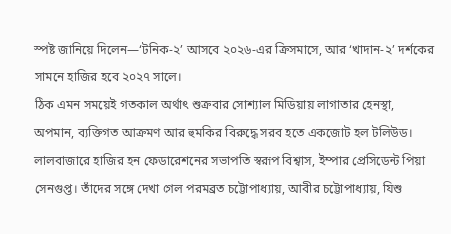স্পষ্ট জানিয়ে দিলেন—‘টনিক-২’ আসবে ২০২৬-এর ক্রিসমাসে, আর ‘খাদান-২’ দর্শকের সামনে হাজির হবে ২০২৭ সালে।
ঠিক এমন সময়েই গতকাল অর্থাৎ শুক্রবার সোশ্যাল মিডিয়ায় লাগাতার হেনস্থা, অপমান, ব্যক্তিগত আক্রমণ আর হুমকির বিরুদ্ধে সরব হতে একজোট হল টলিউড। লালবাজারে হাজির হন ফেডারেশনের সভাপতি স্বরূপ বিশ্বাস, ইম্পার প্রেসিডেন্ট পিয়া সেনগুপ্ত। তাঁদের সঙ্গে দেখা গেল পরমব্রত চট্টোপাধ্যায়, আবীর চট্টোপাধ্যায়, যিশু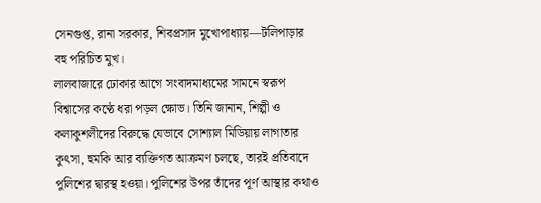সেনগুপ্ত, রানা সরকার, শিবপ্রসাদ মুখোপাধ্যায়—টলিপাড়ার বহু পরিচিত মুখ।
লালবাজারে ঢোকার আগে সংবাদমাধ্যমের সামনে স্বরূপ বিশ্বাসের কণ্ঠে ধরা পড়ল ক্ষোভ। তিনি জানান, শিল্পী ও কলাকুশলীদের বিরুদ্ধে যেভাবে সোশ্যাল মিডিয়ায় লাগাতার কুৎসা, হুমকি আর ব্যক্তিগত আক্রমণ চলছে, তারই প্রতিবাদে পুলিশের দ্বারস্থ হওয়া। পুলিশের উপর তাঁদের পূর্ণ আস্থার কথাও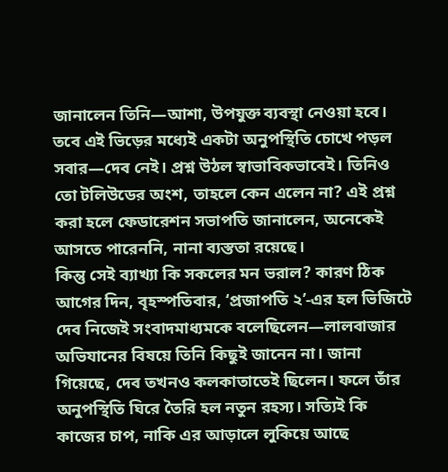জানালেন তিনি—আশা, উপযুক্ত ব্যবস্থা নেওয়া হবে।
তবে এই ভিড়ের মধ্যেই একটা অনুপস্থিতি চোখে পড়ল সবার—দেব নেই। প্রশ্ন উঠল স্বাভাবিকভাবেই। তিনিও তো টলিউডের অংশ, তাহলে কেন এলেন না? এই প্রশ্ন করা হলে ফেডারেশন সভাপতি জানালেন, অনেকেই আসতে পারেননি, নানা ব্যস্ততা রয়েছে।
কিন্তু সেই ব্যাখ্যা কি সকলের মন ভরাল? কারণ ঠিক আগের দিন, বৃহস্পতিবার, ‘প্রজাপতি ২’-এর হল ভিজিটে দেব নিজেই সংবাদমাধ্যমকে বলেছিলেন—লালবাজার অভিযানের বিষয়ে তিনি কিছুই জানেন না। জানা গিয়েছে, দেব তখনও কলকাতাতেই ছিলেন। ফলে তাঁর অনুপস্থিতি ঘিরে তৈরি হল নতুন রহস্য। সত্যিই কি কাজের চাপ, নাকি এর আড়ালে লুকিয়ে আছে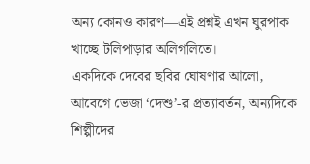অন্য কোনও কারণ—এই প্রশ্নই এখন ঘুরপাক খাচ্ছে টলিপাড়ার অলিগলিতে।
একদিকে দেবের ছবির ঘোষণার আলো, আবেগে ভেজা ‘দেশু’-র প্রত্যাবর্তন, অন্যদিকে শিল্পীদের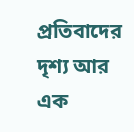প্রতিবাদের দৃশ্য আর এক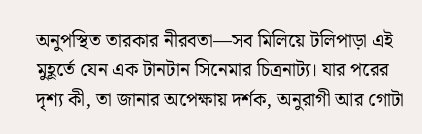অনুপস্থিত তারকার নীরবতা—সব মিলিয়ে টলিপাড়া এই মুহূর্তে যেন এক টানটান সিনেমার চিত্রনাট্য। যার পরের দৃশ্য কী, তা জানার অপেক্ষায় দর্শক, অনুরাগী আর গোটা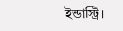ইন্ডাস্ট্রি।